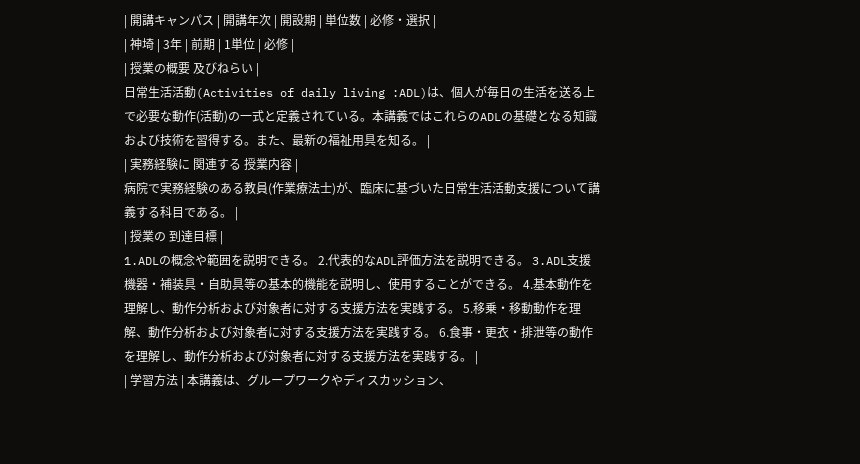| 開講キャンパス | 開講年次 | 開設期 | 単位数 | 必修・選択 |
| 神埼 | 3年 | 前期 | 1単位 | 必修 |
| 授業の概要 及びねらい |
日常生活活動(Activities of daily living :ADL)は、個人が毎日の生活を送る上で必要な動作(活動)の一式と定義されている。本講義ではこれらのADLの基礎となる知識および技術を習得する。また、最新の福祉用具を知る。 |
| 実務経験に 関連する 授業内容 |
病院で実務経験のある教員(作業療法士)が、臨床に基づいた日常生活活動支援について講義する科目である。 |
| 授業の 到達目標 |
1.ADLの概念や範囲を説明できる。 2.代表的なADL評価方法を説明できる。 3.ADL支援機器・補装具・自助具等の基本的機能を説明し、使用することができる。 4.基本動作を理解し、動作分析および対象者に対する支援方法を実践する。 5.移乗・移動動作を理解、動作分析および対象者に対する支援方法を実践する。 6.食事・更衣・排泄等の動作を理解し、動作分析および対象者に対する支援方法を実践する。 |
| 学習方法 | 本講義は、グループワークやディスカッション、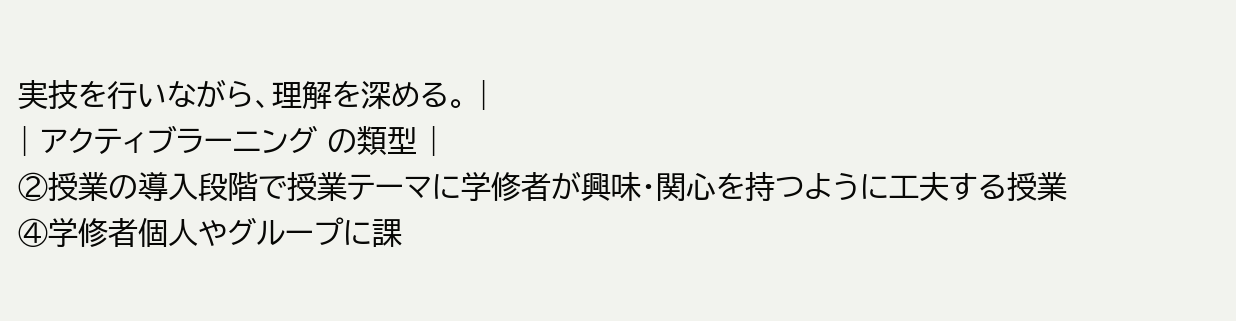実技を行いながら、理解を深める。 |
| アクティブラーニング の類型 |
②授業の導入段階で授業テーマに学修者が興味・関心を持つように工夫する授業
④学修者個人やグループに課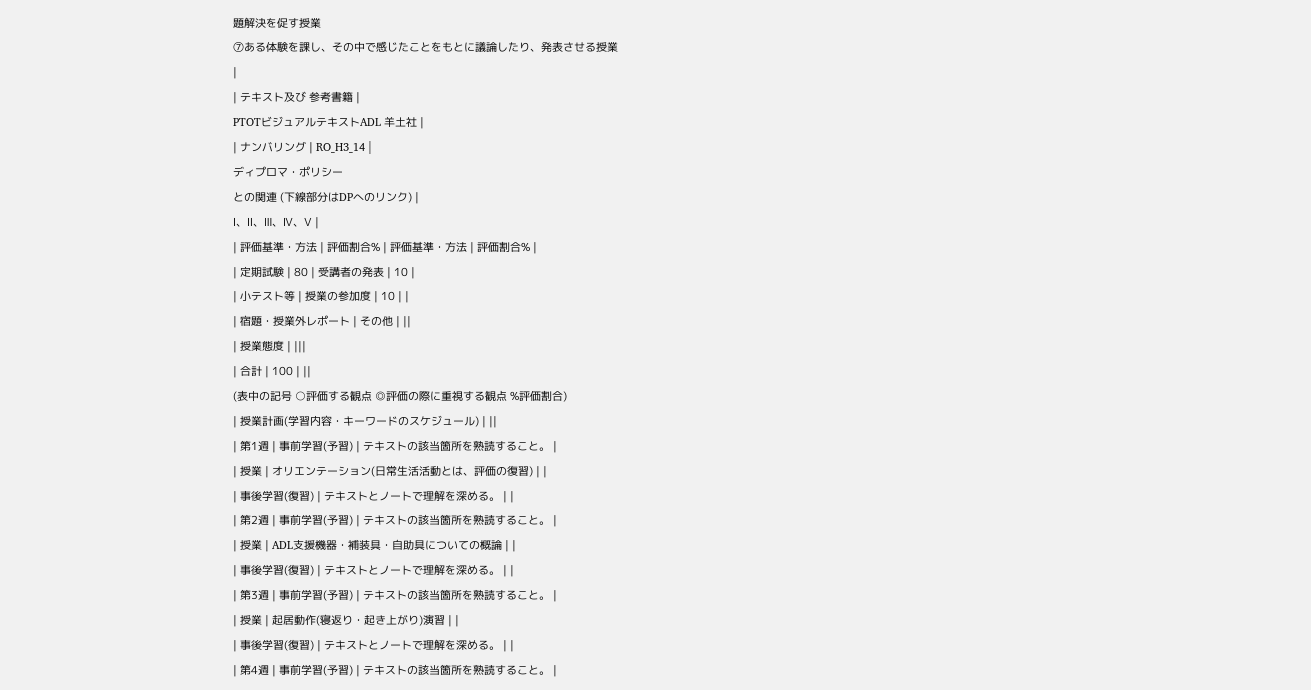題解決を促す授業
⑦ある体験を課し、その中で感じたことをもとに議論したり、発表させる授業
|
| テキスト及び 参考書籍 |
PTOTビジュアルテキストADL 羊土社 |
| ナンバリング | RO_H3_14 |
ディプロマ・ポリシー
との関連 (下線部分はDPへのリンク) |
Ⅰ、Ⅱ、Ⅲ、Ⅳ、Ⅴ |
| 評価基準・方法 | 評価割合% | 評価基準・方法 | 評価割合% |
| 定期試験 | 80 | 受講者の発表 | 10 |
| 小テスト等 | 授業の参加度 | 10 | |
| 宿題・授業外レポート | その他 | ||
| 授業態度 | |||
| 合計 | 100 | ||
(表中の記号 ○評価する観点 ◎評価の際に重視する観点 %評価割合)
| 授業計画(学習内容・キーワードのスケジュール) | ||
| 第1週 | 事前学習(予習) | テキストの該当箇所を熟読すること。 |
| 授業 | オリエンテーション(日常生活活動とは、評価の復習) | |
| 事後学習(復習) | テキストとノートで理解を深める。 | |
| 第2週 | 事前学習(予習) | テキストの該当箇所を熟読すること。 |
| 授業 | ADL支援機器・補装具・自助具についての概論 | |
| 事後学習(復習) | テキストとノートで理解を深める。 | |
| 第3週 | 事前学習(予習) | テキストの該当箇所を熟読すること。 |
| 授業 | 起居動作(寝返り・起き上がり)演習 | |
| 事後学習(復習) | テキストとノートで理解を深める。 | |
| 第4週 | 事前学習(予習) | テキストの該当箇所を熟読すること。 |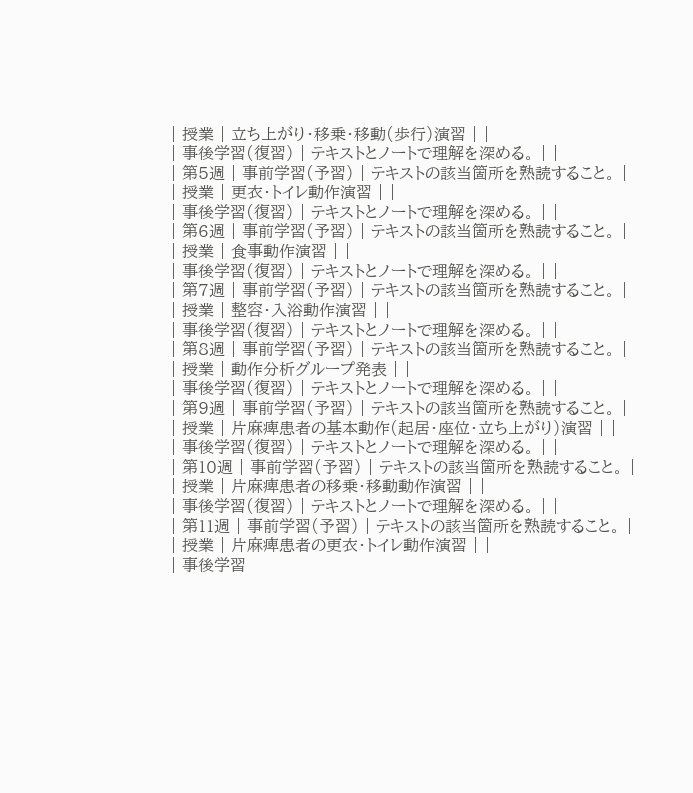| 授業 | 立ち上がり・移乗・移動(歩行)演習 | |
| 事後学習(復習) | テキストとノートで理解を深める。 | |
| 第5週 | 事前学習(予習) | テキストの該当箇所を熟読すること。 |
| 授業 | 更衣・トイレ動作演習 | |
| 事後学習(復習) | テキストとノートで理解を深める。 | |
| 第6週 | 事前学習(予習) | テキストの該当箇所を熟読すること。 |
| 授業 | 食事動作演習 | |
| 事後学習(復習) | テキストとノートで理解を深める。 | |
| 第7週 | 事前学習(予習) | テキストの該当箇所を熟読すること。 |
| 授業 | 整容・入浴動作演習 | |
| 事後学習(復習) | テキストとノートで理解を深める。 | |
| 第8週 | 事前学習(予習) | テキストの該当箇所を熟読すること。 |
| 授業 | 動作分析グループ発表 | |
| 事後学習(復習) | テキストとノートで理解を深める。 | |
| 第9週 | 事前学習(予習) | テキストの該当箇所を熟読すること。 |
| 授業 | 片麻痺患者の基本動作(起居・座位・立ち上がり)演習 | |
| 事後学習(復習) | テキストとノートで理解を深める。 | |
| 第10週 | 事前学習(予習) | テキストの該当箇所を熟読すること。 |
| 授業 | 片麻痺患者の移乗・移動動作演習 | |
| 事後学習(復習) | テキストとノートで理解を深める。 | |
| 第11週 | 事前学習(予習) | テキストの該当箇所を熟読すること。 |
| 授業 | 片麻痺患者の更衣・トイレ動作演習 | |
| 事後学習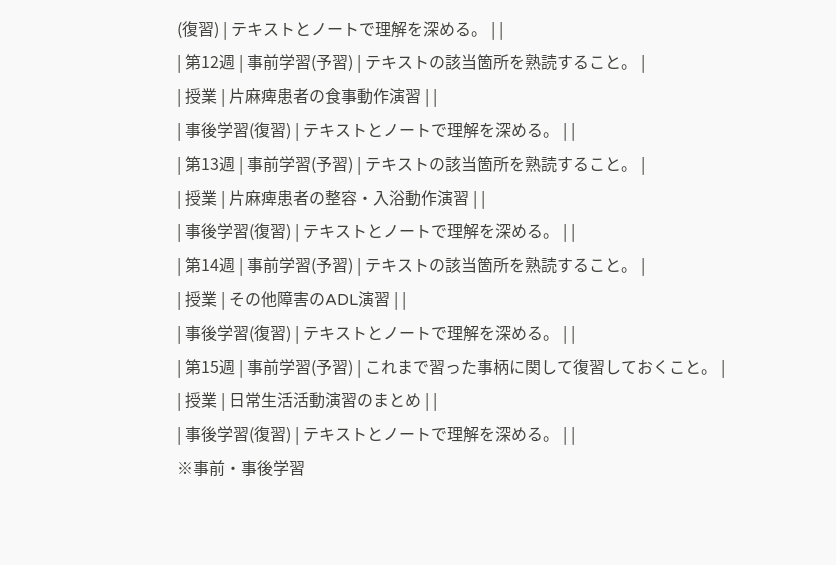(復習) | テキストとノートで理解を深める。 | |
| 第12週 | 事前学習(予習) | テキストの該当箇所を熟読すること。 |
| 授業 | 片麻痺患者の食事動作演習 | |
| 事後学習(復習) | テキストとノートで理解を深める。 | |
| 第13週 | 事前学習(予習) | テキストの該当箇所を熟読すること。 |
| 授業 | 片麻痺患者の整容・入浴動作演習 | |
| 事後学習(復習) | テキストとノートで理解を深める。 | |
| 第14週 | 事前学習(予習) | テキストの該当箇所を熟読すること。 |
| 授業 | その他障害のADL演習 | |
| 事後学習(復習) | テキストとノートで理解を深める。 | |
| 第15週 | 事前学習(予習) | これまで習った事柄に関して復習しておくこと。 |
| 授業 | 日常生活活動演習のまとめ | |
| 事後学習(復習) | テキストとノートで理解を深める。 | |
※事前・事後学習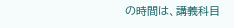の時間は、講義科目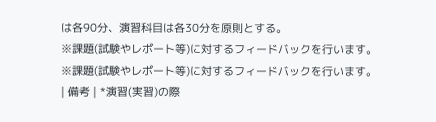は各90分、演習科目は各30分を原則とする。
※課題(試験やレポート等)に対するフィードバックを行います。
※課題(試験やレポート等)に対するフィードバックを行います。
| 備考 | *演習(実習)の際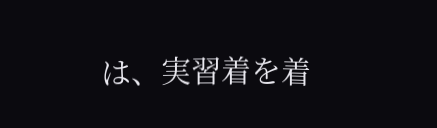は、実習着を着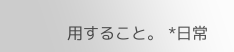用すること。 *日常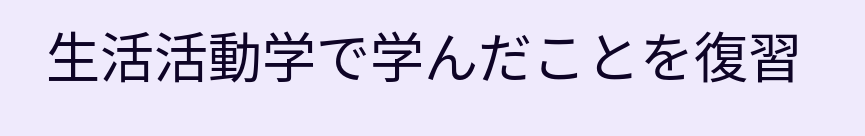生活活動学で学んだことを復習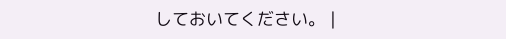しておいてください。 |